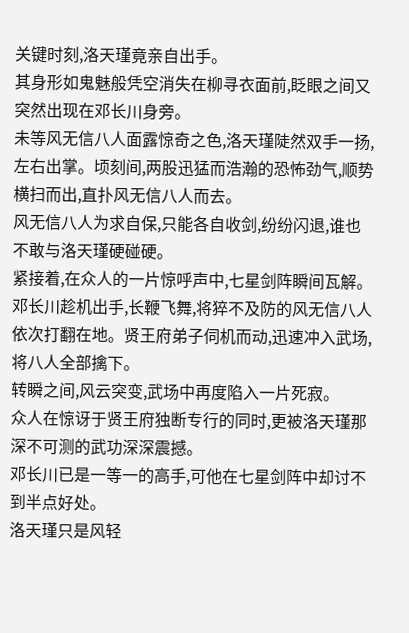关键时刻,洛天瑾竟亲自出手。
其身形如鬼魅般凭空消失在柳寻衣面前,眨眼之间又突然出现在邓长川身旁。
未等风无信八人面露惊奇之色,洛天瑾陡然双手一扬,左右出掌。顷刻间,两股迅猛而浩瀚的恐怖劲气,顺势横扫而出,直扑风无信八人而去。
风无信八人为求自保,只能各自收剑,纷纷闪退,谁也不敢与洛天瑾硬碰硬。
紧接着,在众人的一片惊呼声中,七星剑阵瞬间瓦解。
邓长川趁机出手,长鞭飞舞,将猝不及防的风无信八人依次打翻在地。贤王府弟子伺机而动,迅速冲入武场,将八人全部擒下。
转瞬之间,风云突变,武场中再度陷入一片死寂。
众人在惊讶于贤王府独断专行的同时,更被洛天瑾那深不可测的武功深深震撼。
邓长川已是一等一的高手,可他在七星剑阵中却讨不到半点好处。
洛天瑾只是风轻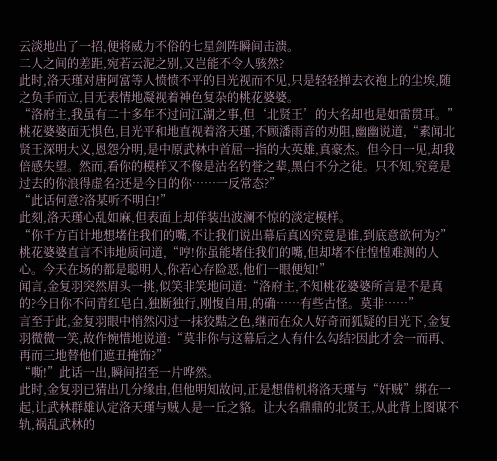云淡地出了一招,便将威力不俗的七星剑阵瞬间击溃。
二人之间的差距,宛若云泥之别,又岂能不令人骇然?
此时,洛天瑾对唐阿富等人愤愤不平的目光视而不见,只是轻轻掸去衣袍上的尘埃,随之负手而立,目无表情地凝视着神色复杂的桃花婆婆。
“洛府主,我虽有二十多年不过问江湖之事,但‘北贤王’的大名却也是如雷贯耳。”桃花婆婆面无惧色,目光平和地直视着洛天瑾,不顾潘雨音的劝阻,幽幽说道,“素闻北贤王深明大义,恩怨分明,是中原武林中首屈一指的大英雄,真豪杰。但今日一见,却我倍感失望。然而,看你的模样又不像是沽名钓誉之辈,黑白不分之徒。只不知,究竟是过去的你浪得虚名?还是今日的你……一反常态?”
“此话何意?洛某听不明白!”
此刻,洛天瑾心乱如麻,但表面上却佯装出波澜不惊的淡定模样。
“你千方百计地想堵住我们的嘴,不让我们说出幕后真凶究竟是谁,到底意欲何为?”桃花婆婆直言不讳地质问道,“哼!你虽能堵住我们的嘴,但却堵不住惶惶难测的人心。今天在场的都是聪明人,你若心存险恶,他们一眼便知!”
闻言,金复羽突然眉头一挑,似笑非笑地问道:“洛府主,不知桃花婆婆所言是不是真的?今日你不问青红皂白,独断独行,刚愎自用,的确……有些古怪。莫非……”
言至于此,金复羽眼中悄然闪过一抹狡黠之色,继而在众人好奇而狐疑的目光下,金复羽微微一笑,故作惋惜地说道:“莫非你与这幕后之人有什么勾结?因此才会一而再、再而三地替他们遮丑掩饰?”
“嘶!”此话一出,瞬间招至一片哗然。
此时,金复羽已猜出几分缘由,但他明知故问,正是想借机将洛天瑾与“奸贼”绑在一起,让武林群雄认定洛天瑾与贼人是一丘之貉。让大名鼎鼎的北贤王,从此背上图谋不轨,祸乱武林的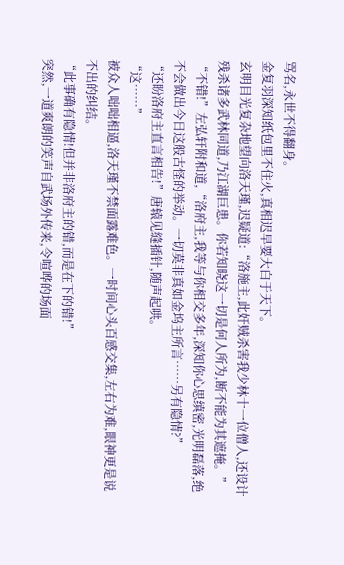骂名,永世不得翻身。
金复羽深知纸包里不住火,真相迟早要大白于天下。
玄明目光复杂地望向洛天瑾,迟疑道:“洛施主,此奸贼杀害我少林十一位僧人,还设计残杀诸多武林同道,乃江湖巨患。你若知晓这一切是何人所为,断不能为其遮掩。”
“不错!”左弘轩附和道,“洛府主,我等与你相交多年,深知你心思缜密,光明磊落,绝不会做出今日这般古怪的举动。一切莫非真如金坞主所言……另有隐情?”
“还盼洛府主直言相告!”唐辕见缝插针,随声起哄。
“这……”
被众人咄咄相逼,洛天瑾不禁面露难色。一时间心头百感交集,左右为难,眼神更是说不出的纠结。
“此事确有隐情!但并非洛府主的错,而是在下的错!”
突然,一道爽朗的笑声自武场外传来,令喧哗的场面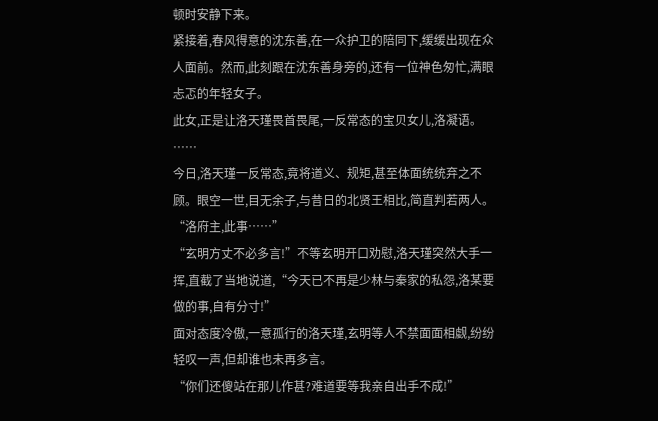顿时安静下来。
紧接着,春风得意的沈东善,在一众护卫的陪同下,缓缓出现在众人面前。然而,此刻跟在沈东善身旁的,还有一位神色匆忙,满眼忐忑的年轻女子。
此女,正是让洛天瑾畏首畏尾,一反常态的宝贝女儿,洛凝语。
……
今日,洛天瑾一反常态,竟将道义、规矩,甚至体面统统弃之不顾。眼空一世,目无余子,与昔日的北贤王相比,简直判若两人。
“洛府主,此事……”
“玄明方丈不必多言!”不等玄明开口劝慰,洛天瑾突然大手一挥,直截了当地说道,“今天已不再是少林与秦家的私怨,洛某要做的事,自有分寸!”
面对态度冷傲,一意孤行的洛天瑾,玄明等人不禁面面相觑,纷纷轻叹一声,但却谁也未再多言。
“你们还傻站在那儿作甚?难道要等我亲自出手不成!”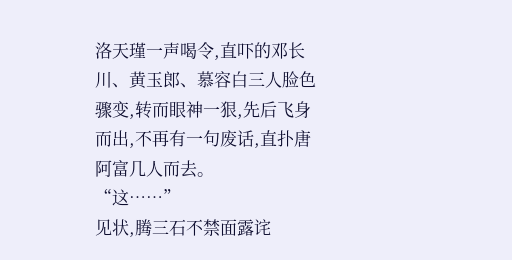洛天瑾一声喝令,直吓的邓长川、黄玉郎、慕容白三人脸色骤变,转而眼神一狠,先后飞身而出,不再有一句废话,直扑唐阿富几人而去。
“这……”
见状,腾三石不禁面露诧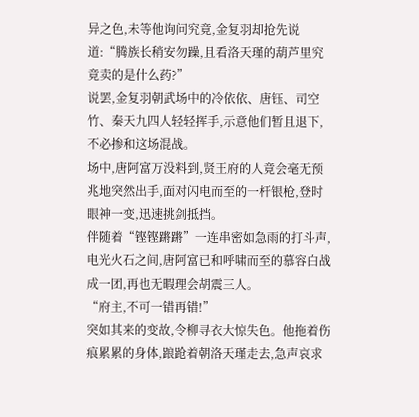异之色,未等他询问究竟,金复羽却抢先说道:“腾族长稍安勿躁,且看洛天瑾的葫芦里究竟卖的是什么药?”
说罢,金复羽朝武场中的冷依依、唐钰、司空竹、秦天九四人轻轻挥手,示意他们暂且退下,不必掺和这场混战。
场中,唐阿富万没料到,贤王府的人竟会毫无预兆地突然出手,面对闪电而至的一杆银枪,登时眼神一变,迅速挑剑抵挡。
伴随着“铿铿蹡蹡”一连串密如急雨的打斗声,电光火石之间,唐阿富已和呼啸而至的慕容白战成一团,再也无暇理会胡震三人。
“府主,不可一错再错!”
突如其来的变故,令柳寻衣大惊失色。他拖着伤痕累累的身体,踉跄着朝洛天瑾走去,急声哀求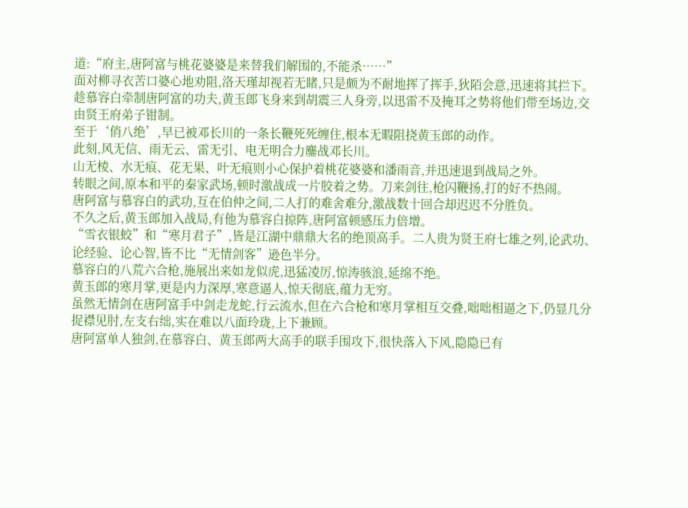道:“府主,唐阿富与桃花婆婆是来替我们解围的,不能杀……”
面对柳寻衣苦口婆心地劝阻,洛天瑾却视若无睹,只是颇为不耐地挥了挥手,狄陌会意,迅速将其拦下。
趁慕容白牵制唐阿富的功夫,黄玉郎飞身来到胡震三人身旁,以迅雷不及掩耳之势将他们带至场边,交由贤王府弟子钳制。
至于‘俏八绝’,早已被邓长川的一条长鞭死死缠住,根本无暇阻挠黄玉郎的动作。
此刻,风无信、雨无云、雷无引、电无明合力鏖战邓长川。
山无棱、水无痕、花无果、叶无痕则小心保护着桃花婆婆和潘雨音,并迅速退到战局之外。
转眼之间,原本和平的秦家武场,顿时激战成一片胶着之势。刀来剑往,枪闪鞭扬,打的好不热闹。
唐阿富与慕容白的武功,互在伯仲之间,二人打的难舍难分,激战数十回合却迟迟不分胜负。
不久之后,黄玉郎加入战局,有他为慕容白掠阵,唐阿富顿感压力倍增。
“雪衣银蛟”和“寒月君子”,皆是江湖中鼎鼎大名的绝顶高手。二人贵为贤王府七雄之列,论武功、论经验、论心智,皆不比“无情剑客”逊色半分。
慕容白的八荒六合枪,施展出来如龙似虎,迅猛凌厉,惊涛骇浪,延绵不绝。
黄玉郎的寒月掌,更是内力深厚,寒意逼人,惊天彻底,蕴力无穷。
虽然无情剑在唐阿富手中剑走龙蛇,行云流水,但在六合枪和寒月掌相互交叠,咄咄相逼之下,仍显几分捉襟见肘,左支右绌,实在难以八面玲珑,上下兼顾。
唐阿富单人独剑,在慕容白、黄玉郎两大高手的联手围攻下,很快落入下风,隐隐已有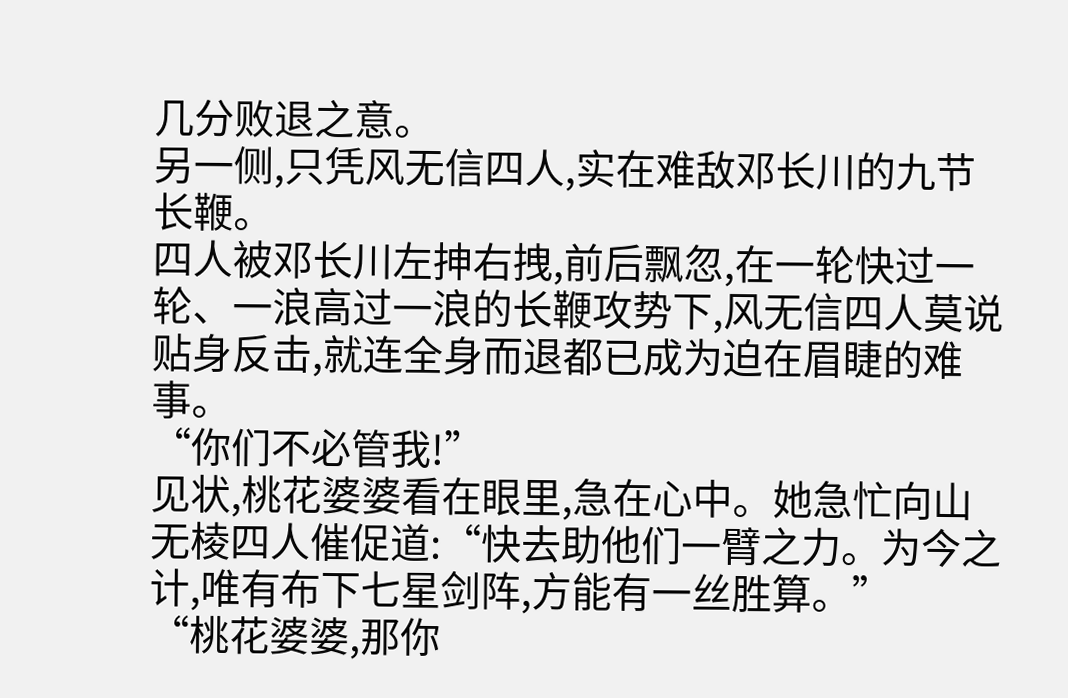几分败退之意。
另一侧,只凭风无信四人,实在难敌邓长川的九节长鞭。
四人被邓长川左抻右拽,前后飘忽,在一轮快过一轮、一浪高过一浪的长鞭攻势下,风无信四人莫说贴身反击,就连全身而退都已成为迫在眉睫的难事。
“你们不必管我!”
见状,桃花婆婆看在眼里,急在心中。她急忙向山无棱四人催促道:“快去助他们一臂之力。为今之计,唯有布下七星剑阵,方能有一丝胜算。”
“桃花婆婆,那你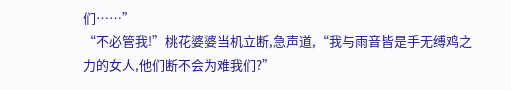们……”
“不必管我!”桃花婆婆当机立断,急声道,“我与雨音皆是手无缚鸡之力的女人,他们断不会为难我们?”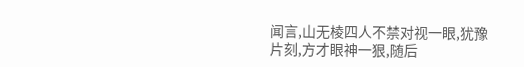闻言,山无棱四人不禁对视一眼,犹豫片刻,方才眼神一狠,随后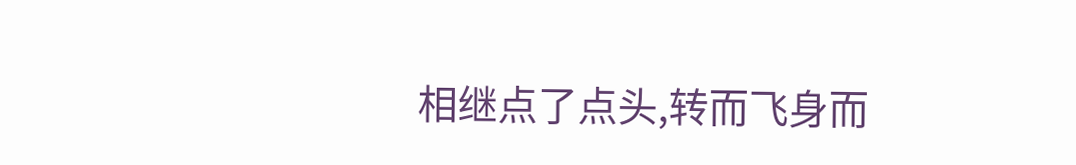相继点了点头,转而飞身而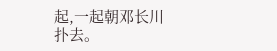起,一起朝邓长川扑去。